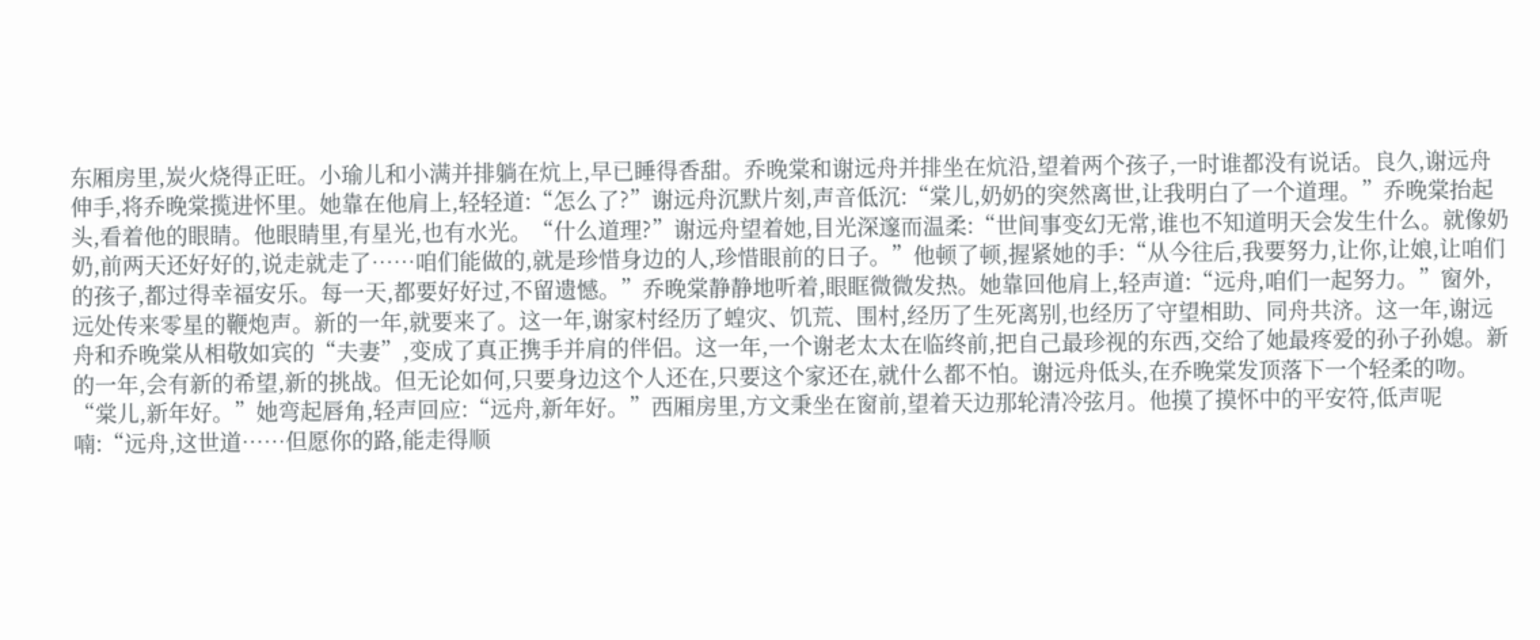东厢房里,炭火烧得正旺。小瑜儿和小满并排躺在炕上,早已睡得香甜。乔晚棠和谢远舟并排坐在炕沿,望着两个孩子,一时谁都没有说话。良久,谢远舟伸手,将乔晚棠揽进怀里。她靠在他肩上,轻轻道:“怎么了?”谢远舟沉默片刻,声音低沉:“棠儿,奶奶的突然离世,让我明白了一个道理。”乔晚棠抬起头,看着他的眼睛。他眼睛里,有星光,也有水光。“什么道理?”谢远舟望着她,目光深邃而温柔:“世间事变幻无常,谁也不知道明天会发生什么。就像奶奶,前两天还好好的,说走就走了……咱们能做的,就是珍惜身边的人,珍惜眼前的日子。”他顿了顿,握紧她的手:“从今往后,我要努力,让你,让娘,让咱们的孩子,都过得幸福安乐。每一天,都要好好过,不留遗憾。”乔晚棠静静地听着,眼眶微微发热。她靠回他肩上,轻声道:“远舟,咱们一起努力。”窗外,远处传来零星的鞭炮声。新的一年,就要来了。这一年,谢家村经历了蝗灾、饥荒、围村,经历了生死离别,也经历了守望相助、同舟共济。这一年,谢远舟和乔晚棠从相敬如宾的“夫妻”,变成了真正携手并肩的伴侣。这一年,一个谢老太太在临终前,把自己最珍视的东西,交给了她最疼爱的孙子孙媳。新的一年,会有新的希望,新的挑战。但无论如何,只要身边这个人还在,只要这个家还在,就什么都不怕。谢远舟低头,在乔晚棠发顶落下一个轻柔的吻。“棠儿,新年好。”她弯起唇角,轻声回应:“远舟,新年好。”西厢房里,方文秉坐在窗前,望着天边那轮清冷弦月。他摸了摸怀中的平安符,低声呢喃:“远舟,这世道……但愿你的路,能走得顺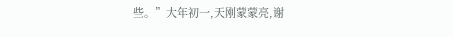些。”大年初一,天刚蒙蒙亮,谢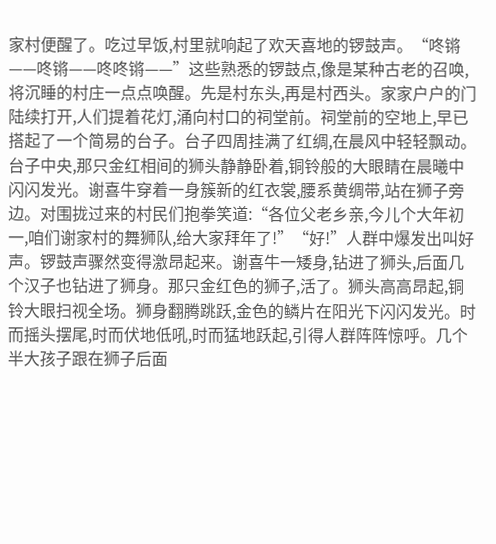家村便醒了。吃过早饭,村里就响起了欢天喜地的锣鼓声。“咚锵——咚锵——咚咚锵——”这些熟悉的锣鼓点,像是某种古老的召唤,将沉睡的村庄一点点唤醒。先是村东头,再是村西头。家家户户的门陆续打开,人们提着花灯,涌向村口的祠堂前。祠堂前的空地上,早已搭起了一个简易的台子。台子四周挂满了红绸,在晨风中轻轻飘动。台子中央,那只金红相间的狮头静静卧着,铜铃般的大眼睛在晨曦中闪闪发光。谢喜牛穿着一身簇新的红衣裳,腰系黄绸带,站在狮子旁边。对围拢过来的村民们抱拳笑道:“各位父老乡亲,今儿个大年初一,咱们谢家村的舞狮队,给大家拜年了!”“好!”人群中爆发出叫好声。锣鼓声骤然变得激昂起来。谢喜牛一矮身,钻进了狮头,后面几个汉子也钻进了狮身。那只金红色的狮子,活了。狮头高高昂起,铜铃大眼扫视全场。狮身翻腾跳跃,金色的鳞片在阳光下闪闪发光。时而摇头摆尾,时而伏地低吼,时而猛地跃起,引得人群阵阵惊呼。几个半大孩子跟在狮子后面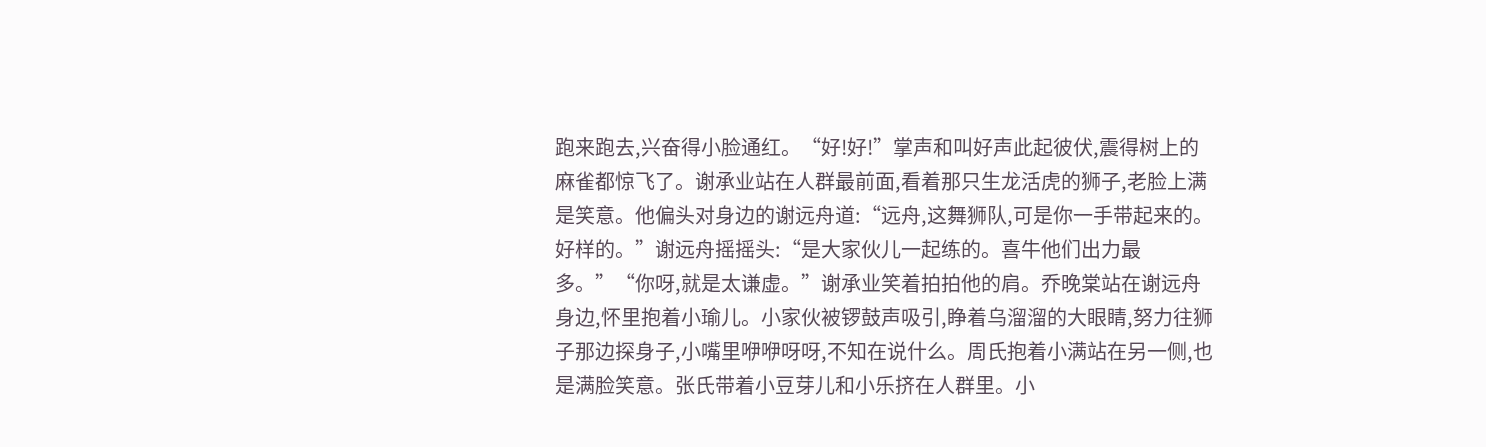跑来跑去,兴奋得小脸通红。“好!好!”掌声和叫好声此起彼伏,震得树上的麻雀都惊飞了。谢承业站在人群最前面,看着那只生龙活虎的狮子,老脸上满是笑意。他偏头对身边的谢远舟道:“远舟,这舞狮队,可是你一手带起来的。好样的。”谢远舟摇摇头:“是大家伙儿一起练的。喜牛他们出力最多。”“你呀,就是太谦虚。”谢承业笑着拍拍他的肩。乔晚棠站在谢远舟身边,怀里抱着小瑜儿。小家伙被锣鼓声吸引,睁着乌溜溜的大眼睛,努力往狮子那边探身子,小嘴里咿咿呀呀,不知在说什么。周氏抱着小满站在另一侧,也是满脸笑意。张氏带着小豆芽儿和小乐挤在人群里。小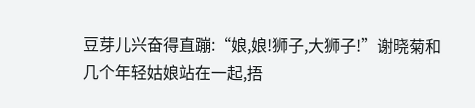豆芽儿兴奋得直蹦:“娘,娘!狮子,大狮子!”谢晓菊和几个年轻姑娘站在一起,捂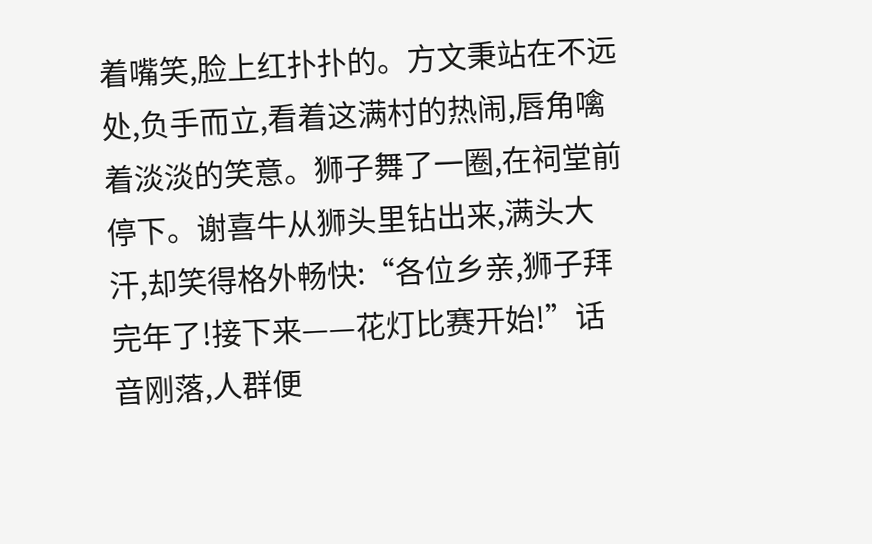着嘴笑,脸上红扑扑的。方文秉站在不远处,负手而立,看着这满村的热闹,唇角噙着淡淡的笑意。狮子舞了一圈,在祠堂前停下。谢喜牛从狮头里钻出来,满头大汗,却笑得格外畅快:“各位乡亲,狮子拜完年了!接下来——花灯比赛开始!”话音刚落,人群便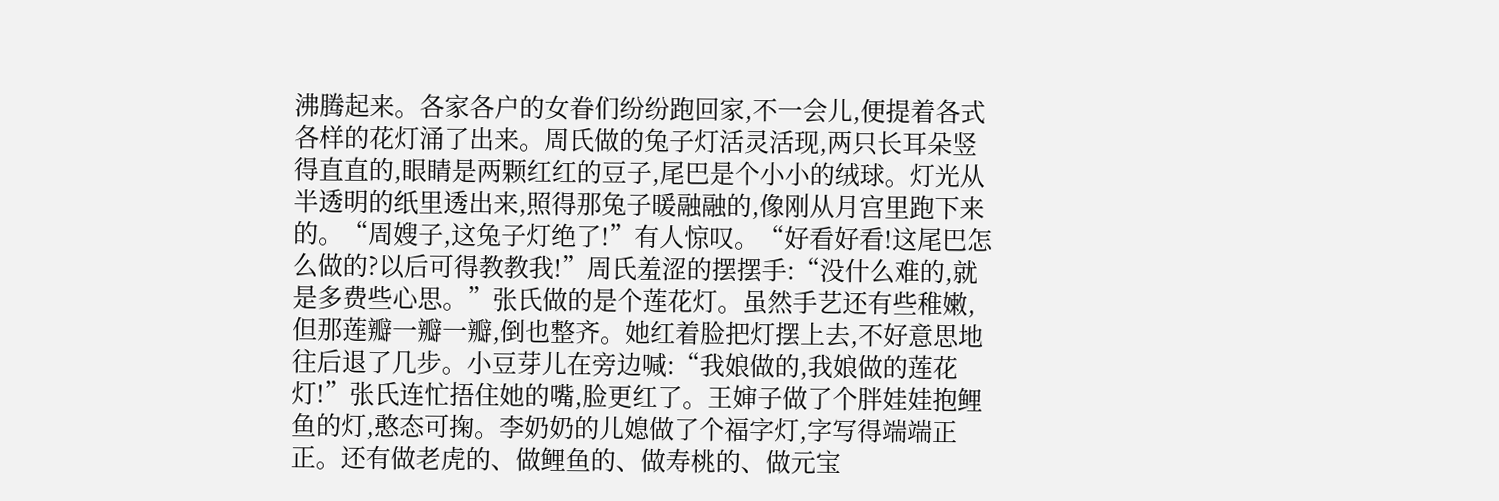沸腾起来。各家各户的女眷们纷纷跑回家,不一会儿,便提着各式各样的花灯涌了出来。周氏做的兔子灯活灵活现,两只长耳朵竖得直直的,眼睛是两颗红红的豆子,尾巴是个小小的绒球。灯光从半透明的纸里透出来,照得那兔子暖融融的,像刚从月宫里跑下来的。“周嫂子,这兔子灯绝了!”有人惊叹。“好看好看!这尾巴怎么做的?以后可得教教我!”周氏羞涩的摆摆手:“没什么难的,就是多费些心思。”张氏做的是个莲花灯。虽然手艺还有些稚嫩,但那莲瓣一瓣一瓣,倒也整齐。她红着脸把灯摆上去,不好意思地往后退了几步。小豆芽儿在旁边喊:“我娘做的,我娘做的莲花灯!”张氏连忙捂住她的嘴,脸更红了。王婶子做了个胖娃娃抱鲤鱼的灯,憨态可掬。李奶奶的儿媳做了个福字灯,字写得端端正正。还有做老虎的、做鲤鱼的、做寿桃的、做元宝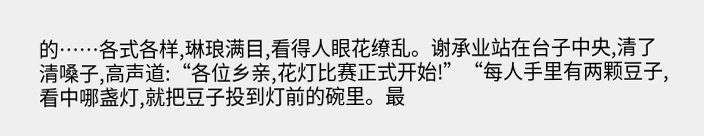的……各式各样,琳琅满目,看得人眼花缭乱。谢承业站在台子中央,清了清嗓子,高声道:“各位乡亲,花灯比赛正式开始!”“每人手里有两颗豆子,看中哪盏灯,就把豆子投到灯前的碗里。最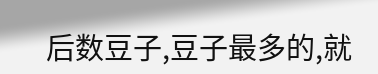后数豆子,豆子最多的,就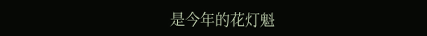是今年的花灯魁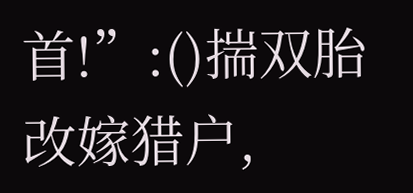首!”:()揣双胎改嫁猎户,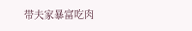带夫家暴富吃肉